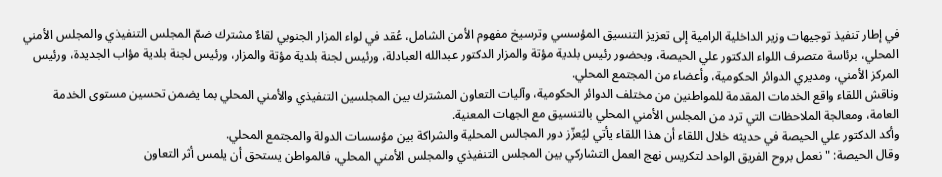في إطار تنفيذ توجيهات وزير الداخلية الرامية إلى تعزيز التنسيق المؤسسي وترسيخ مفهوم الأمن الشامل، عُقد في لواء المزار الجنوبي لقاءٌ مشترك ضمّ المجلس التنفيذي والمجلس الأمني المحلي، برئاسة متصرف اللواء الدكتور علي الحيصة، وبحضور رئيس بلدية مؤتة والمزار الدكتور عبدالله العبادلة، ورئيس لجنة بلدية مؤتة والمزار، ورئيس لجنة بلدية مؤاب الجديدة، ورئيس المركز الأمني، ومديري الدوائر الحكومية، وأعضاء من المجتمع المحلي.
وناقش اللقاء واقع الخدمات المقدمة للمواطنين من مختلف الدوائر الحكومية، وآليات التعاون المشترك بين المجلسين التنفيذي والأمني المحلي بما يضمن تحسين مستوى الخدمة العامة، ومعالجة الملاحظات التي ترد من المجلس الأمني المحلي بالتنسيق مع الجهات المعنية.
وأكد الدكتور علي الحيصة في حديثه خلال اللقاء أن هذا اللقاء يأتي ليُعزّز دور المجالس المحلية والشراكة بين مؤسسات الدولة والمجتمع المحلي.
وقال الحيصة: "نعمل بروح الفريق الواحد لتكريس نهج العمل التشاركي بين المجلس التنفيذي والمجلس الأمني المحلي، فالمواطن يستحق أن يلمس أثر التعاون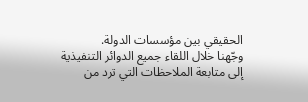الحقيقي بين مؤسسات الدولة.
وجّهنا خلال اللقاء جميع الدوائر التنفيذية إلى متابعة الملاحظات التي ترد من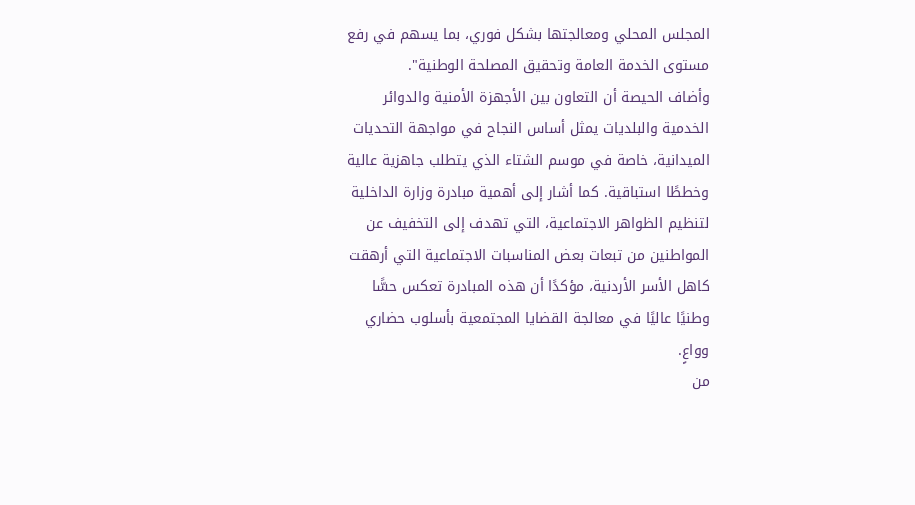المجلس المحلي ومعالجتها بشكل فوري، بما يسهم في رفع مستوى الخدمة العامة وتحقيق المصلحة الوطنية".
وأضاف الحيصة أن التعاون بين الأجهزة الأمنية والدوائر الخدمية والبلديات يمثل أساس النجاح في مواجهة التحديات الميدانية، خاصة في موسم الشتاء الذي يتطلب جاهزية عالية وخططًا استباقية. كما أشار إلى أهمية مبادرة وزارة الداخلية لتنظيم الظواهر الاجتماعية، التي تهدف إلى التخفيف عن المواطنين من تبعات بعض المناسبات الاجتماعية التي أرهقت كاهل الأسر الأردنية، مؤكدًا أن هذه المبادرة تعكس حسًّا وطنيًا عاليًا في معالجة القضايا المجتمعية بأسلوب حضاري وواعٍ.
من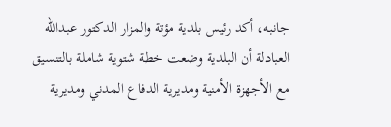جانبه، أكد رئيس بلدية مؤتة والمزار الدكتور عبدالله العبادلة أن البلدية وضعت خطة شتوية شاملة بالتنسيق مع الأجهزة الأمنية ومديرية الدفاع المدني ومديرية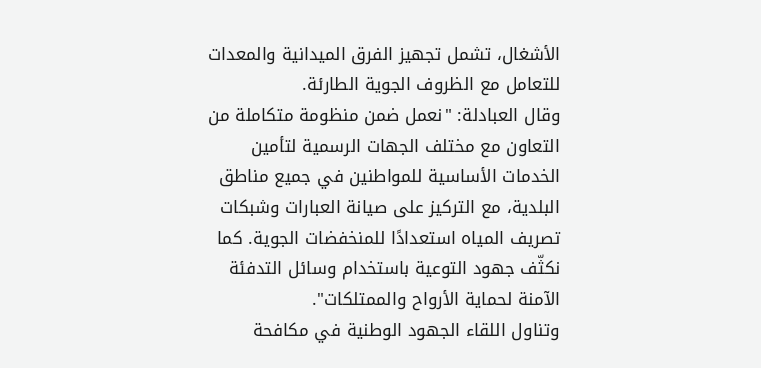الأشغال، تشمل تجهيز الفرق الميدانية والمعدات للتعامل مع الظروف الجوية الطارئة.
وقال العبادلة: "نعمل ضمن منظومة متكاملة من التعاون مع مختلف الجهات الرسمية لتأمين الخدمات الأساسية للمواطنين في جميع مناطق البلدية، مع التركيز على صيانة العبارات وشبكات تصريف المياه استعدادًا للمنخفضات الجوية. كما نكثّف جهود التوعية باستخدام وسائل التدفئة الآمنة لحماية الأرواح والممتلكات".
وتناول اللقاء الجهود الوطنية في مكافحة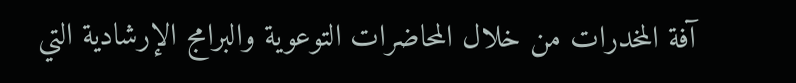آفة المخدرات من خلال المحاضرات التوعوية والبرامج الإرشادية التي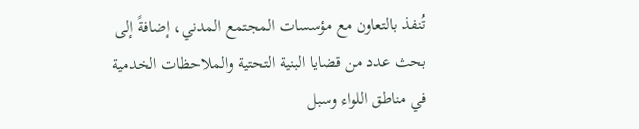تُنفذ بالتعاون مع مؤسسات المجتمع المدني، إضافةً إلى بحث عدد من قضايا البنية التحتية والملاحظات الخدمية في مناطق اللواء وسبل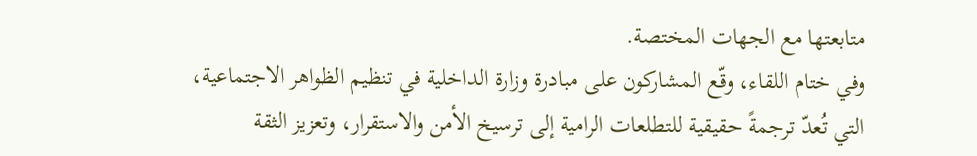متابعتها مع الجهات المختصة.
وفي ختام اللقاء، وقّع المشاركون على مبادرة وزارة الداخلية في تنظيم الظواهر الاجتماعية، التي تُعدّ ترجمةً حقيقية للتطلعات الرامية إلى ترسيخ الأمن والاستقرار، وتعزيز الثقة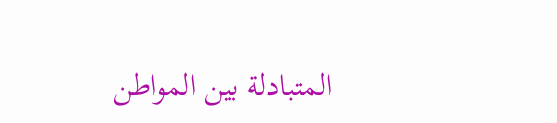المتبادلة بين المواطن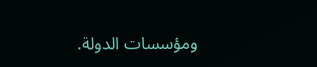ومؤسسات الدولة.